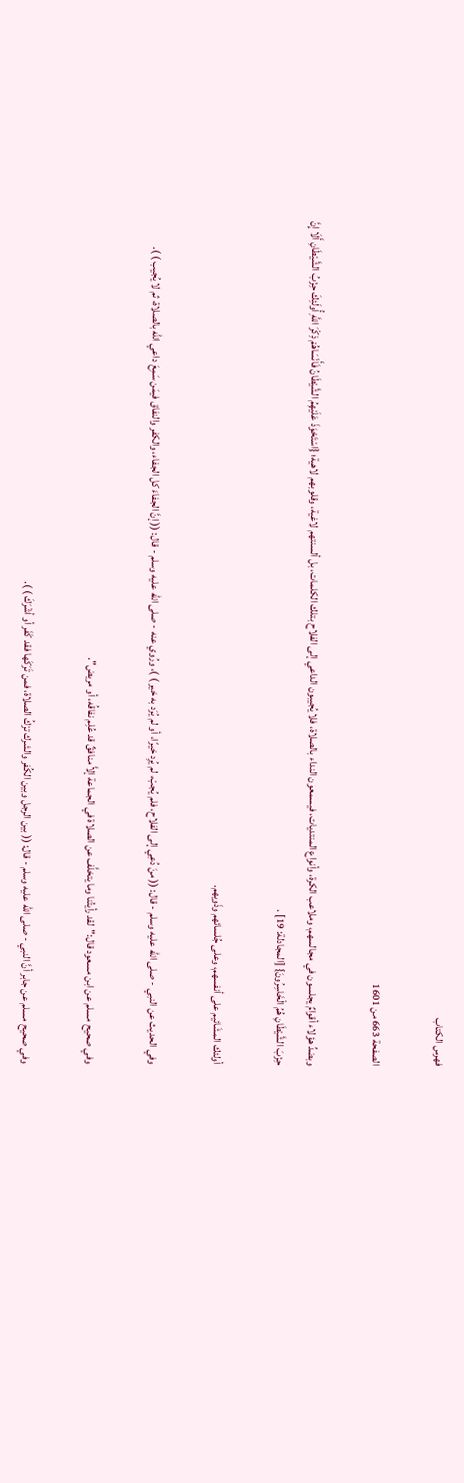فهرس الكتاب

الصفحة 663 من 1601

وبضدِّ هؤلاء أقوامٌ يجلسون في مجالسهم، وملاعب الكرة، وأنواع المنتديات، فيسمعون النداء بالصلاة، فلا يُجيبون الداعي إلى الفلاح بتلك الكلمات، بل ألسنتهم لاغية، وقلوبهم لاهية؛ {اسْتَحْوَذَ عَلَيْهِمُ الشَّيْطَانُ فَأَنْسَاهُمْ ذِكْرَ اللَّهِ أُولَئِكَ حِزْبُ الشَّيْطَانِ أَلَا إِنَّ حِزْبَ الشَّيْطَانِ هُمُ الْخَاسِرُونَ} [المجادلة: 19] .

أولئك المشَائيم على أنفسهم، وعلى جُلسائهم وذَويهم.

وفي الحديث عن النبي - صلى الله عليه وسلم - قال: (( منَ دُعِي إلى الفلاح، فلم يُجبْ، لم يُرِد خيرًا، أو لم يُرَد به خير ) )، ورُوي عنه - صلى الله عليه وسلم - قال: (( إنَّ الجفاءَ كل الجفاء، والكفر والنفاق فيمَن سَمِعَ داعي الله بالصلاة، ثم لا يُجيب ) ).

وفي صحيح مسلم عن ابن مسعود قال:"لقد رأيتُنا وما يتخلَّف عن الصلاة في الجماعة إلاَّ منافقٌ قد عُلِم نفاقُه، أو مريض".

وفي صحيح مسلم عن جابر أنَّ النبي - صلى الله عليه وسلم - قال: (( بين الرجل وبين الكُفر والشرك ترْكُ الصلاة، فمن تَرَكَها فقد كَفَر أو أشْرَكَ ) ).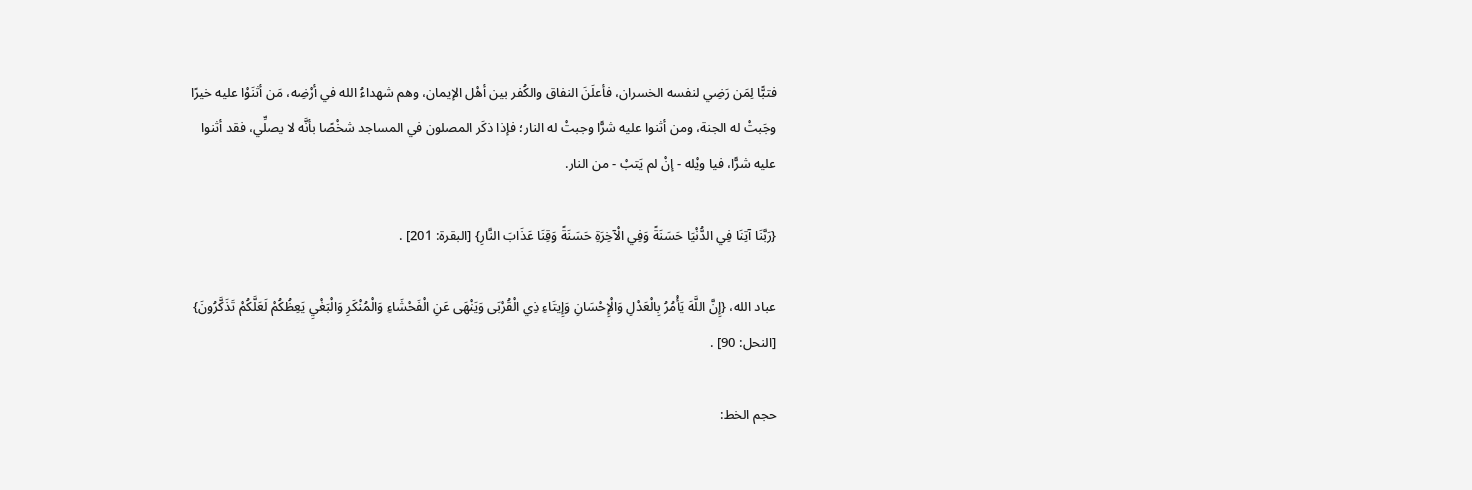فتبًّا لِمَن رَضِي لنفسه الخسران، فأعلَنَ النفاق والكُفر بين أهْل الإيمان، وهم شهداءُ الله في أرْضِه، مَن أثنَوْا عليه خيرًا وجَبتْ له الجنة، ومن أثنوا عليه شرًّا وجبتْ له النار؛ فإذا ذكَر المصلون في المساجد شخْصًا بأنَّه لا يصلِّي، فقد أثنوا عليه شرًّا، فيا ويْله - إنْ لم يَتبْ - من النار.

{رَبَّنَا آتِنَا فِي الدُّنْيَا حَسَنَةً وَفِي الْآخِرَةِ حَسَنَةً وَقِنَا عَذَابَ النَّارِ} [البقرة: 201] .

عباد الله، {إِنَّ اللَّهَ يَأْمُرُ بِالْعَدْلِ وَالْإِحْسَانِ وَإِيتَاءِ ذِي الْقُرْبَى وَيَنْهَى عَنِ الْفَحْشَاءِ وَالْمُنْكَرِ وَالْبَغْيِ يَعِظُكُمْ لَعَلَّكُمْ تَذَكَّرُونَ} [النحل: 90] .

حجم الخط: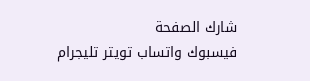شارك الصفحة
فيسبوك واتساب تويتر تليجرام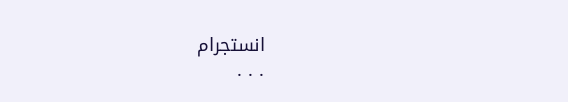انستجرام
. . .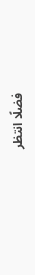فضلًا انتظر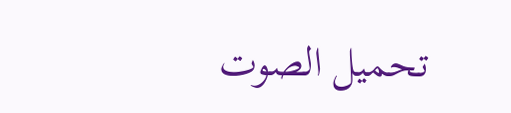تحميل الصوت